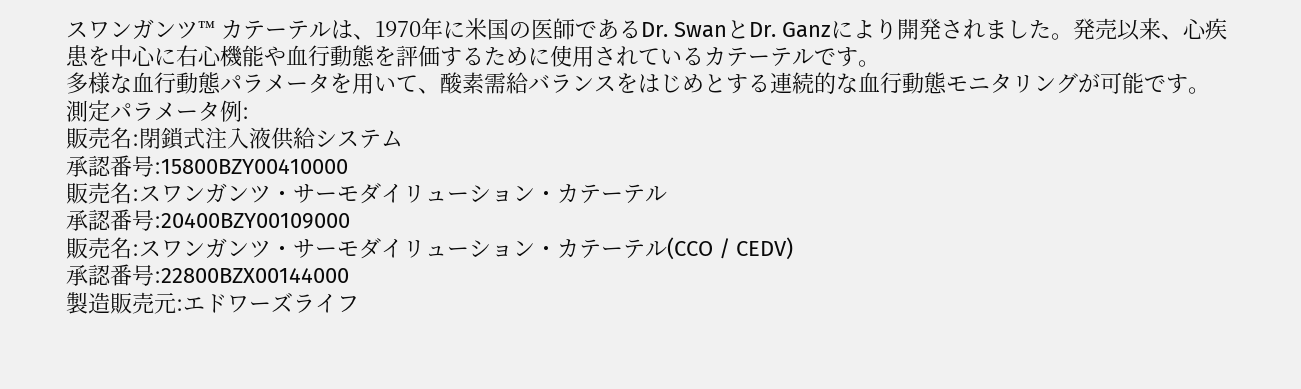スワンガンツ™ カテーテルは、1970年に米国の医師であるDr. SwanとDr. Ganzにより開発されました。発売以来、心疾患を中心に右心機能や血行動態を評価するために使用されているカテーテルです。
多様な血行動態パラメータを用いて、酸素需給バランスをはじめとする連続的な血行動態モニタリングが可能です。
測定パラメータ例:
販売名:閉鎖式注入液供給システム
承認番号:15800BZY00410000
販売名:スワンガンツ・サーモダイリューション・カテーテル
承認番号:20400BZY00109000
販売名:スワンガンツ・サーモダイリューション・カテーテル(CCO / CEDV)
承認番号:22800BZX00144000
製造販売元:エドワーズライフ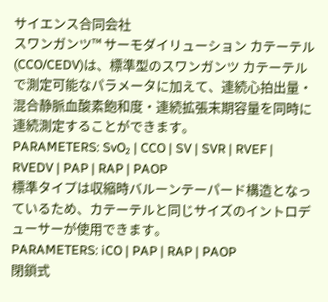サイエンス合同会社
スワンガンツ™ サーモダイリューション カテーテル(CCO/CEDV)は、標準型のスワンガンツ カテーテルで測定可能なパラメータに加えて、連続心拍出量・混合静脈血酸素飽和度・連続拡張末期容量を同時に連続測定することができます。
PARAMETERS: SvO₂ | CCO | SV | SVR | RVEF | RVEDV | PAP | RAP | PAOP
標準タイプは収縮時バルーンテーパード構造となっているため、カテーテルと同じサイズのイントロデューサーが使用できます。
PARAMETERS: iCO | PAP | RAP | PAOP
閉鎖式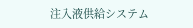注入液供給システム